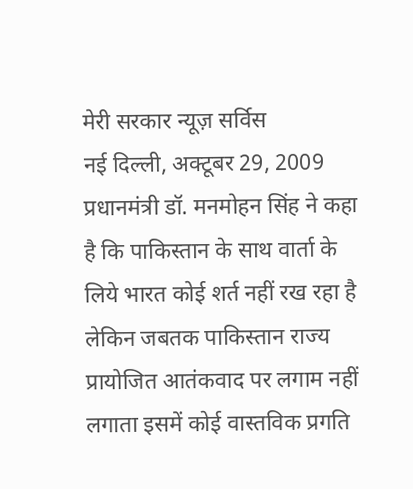मेरी सरकार न्यूज़ सर्विस
नई दिल्ली, अक्टूबर 29, 2009
प्रधानमंत्री डॉ. मनमोहन सिंह ने कहा है कि पाकिस्तान के साथ वार्ता के लिये भारत कोई शर्त नहीं रख रहा है लेकिन जबतक पाकिस्तान राज्य प्रायोजित आतंकवाद पर लगाम नहीं लगाता इसमें कोई वास्तविक प्रगति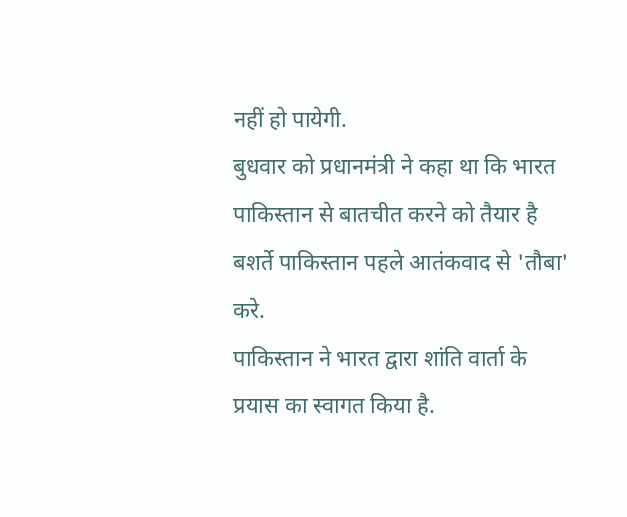नहीं हो पायेगी.
बुधवार को प्रधानमंत्री ने कहा था कि भारत पाकिस्तान से बातचीत करने को तैयार है बशर्ते पाकिस्तान पहले आतंकवाद से 'तौबा' करे.
पाकिस्तान ने भारत द्वारा शांति वार्ता के प्रयास का स्वागत किया है.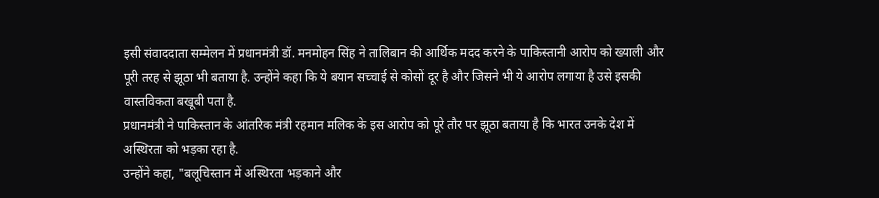इसी संवाददाता सम्मेलन में प्रधानमंत्री डॉ. मनमोहन सिंह ने तालिबान की आर्थिक मदद करने के पाकिस्तानी आरोप को ख्याली और पूरी तरह से झूठा भी बताया है. उन्होंने कहा कि ये बयान सच्चाई से कोसों दूर है और जिसने भी ये आरोप लगाया है उसे इसकी वास्तविकता बखूबी पता है.
प्रधानमंत्री ने पाकिस्तान के आंतरिक मंत्री रहमान मलिक के इस आरोप को पूरे तौर पर झूठा बताया है कि भारत उनके देश में अस्थिरता को भड़का रहा है.
उन्होंने कहा, "बलूचिस्तान में अस्थिरता भड़काने और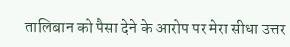तालिबान को पैसा देने के आरोप पर मेरा सीधा उत्तर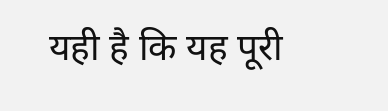यही है कि यह पूरी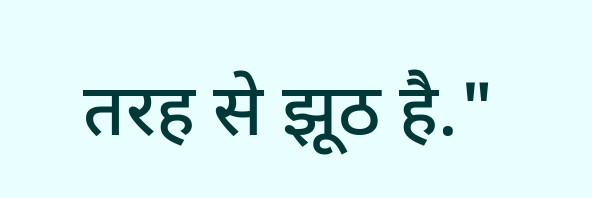तरह से झूठ है."